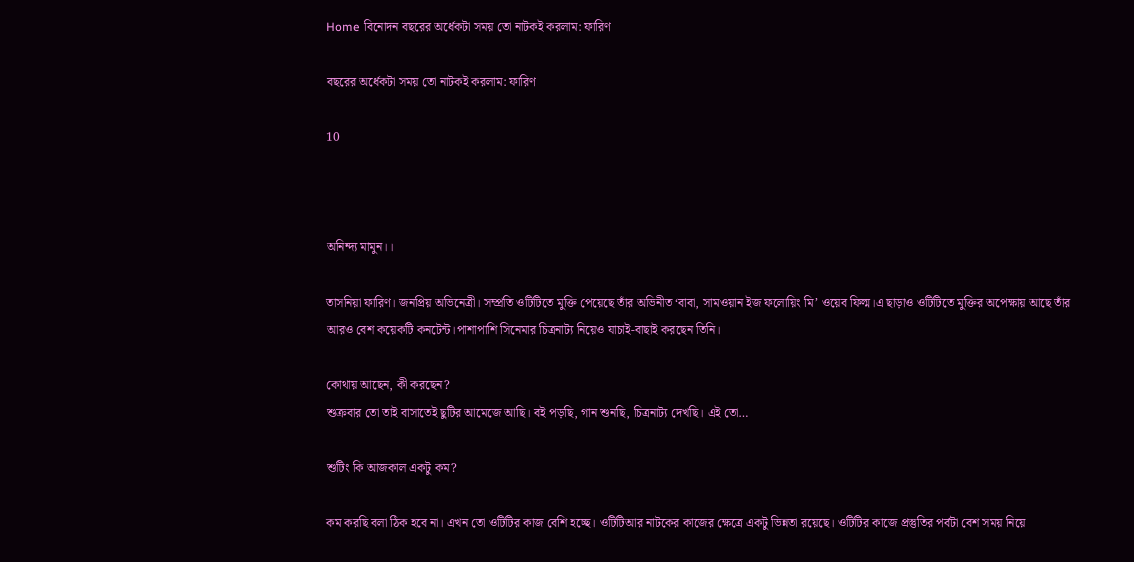Home বিনোদন বছরের অর্ধেকটা সময় তো নাটকই করলাম: ফারিণ

বছরের অর্ধেকটা সময় তো নাটকই করলাম: ফারিণ

10



অনিন্দ্য মামুন।।

তাসনিয়া ফারিণ। জনপ্রিয় অভিনেত্রী। সম্প্রতি ওটিটিতে মুক্তি পেয়েছে তাঁর অভিনীত ‘বাবা, সামওয়ান ইজ ফলোয়িং মি’ ওয়েব ফিল্ম।এ ছাড়াও ওটিটিতে মুক্তির অপেক্ষায় আছে তাঁর আরও বেশ কয়েকটি কনটেন্ট।পাশাপাশি সিনেমার চিত্রনাট্য নিয়েও যাচাই-বাছাই করছেন তিনি।

কোথায় আছেন, কী করছেন?
শুক্রবার তো তাই বাসাতেই ছুটির আমেজে আছি। বই পড়ছি, গান শুনছি, চিত্রনাট্য দেখছি। এই তো…

শুটিং কি আজকাল একটু কম?

কম করছি বলা ঠিক হবে না। এখন তো ওটিটির কাজ বেশি হচ্ছে। ওটিটিআর নাটকের কাজের ক্ষেত্রে একটু ভিন্নতা রয়েছে। ওটিটির কাজে প্রস্তুতির পর্বটা বেশ সময় নিয়ে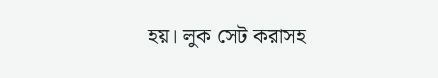হয়। লুক সেট করাসহ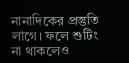নানাদিকের প্রস্তুতি লাগে। ফলে শুটিং না থাকলেও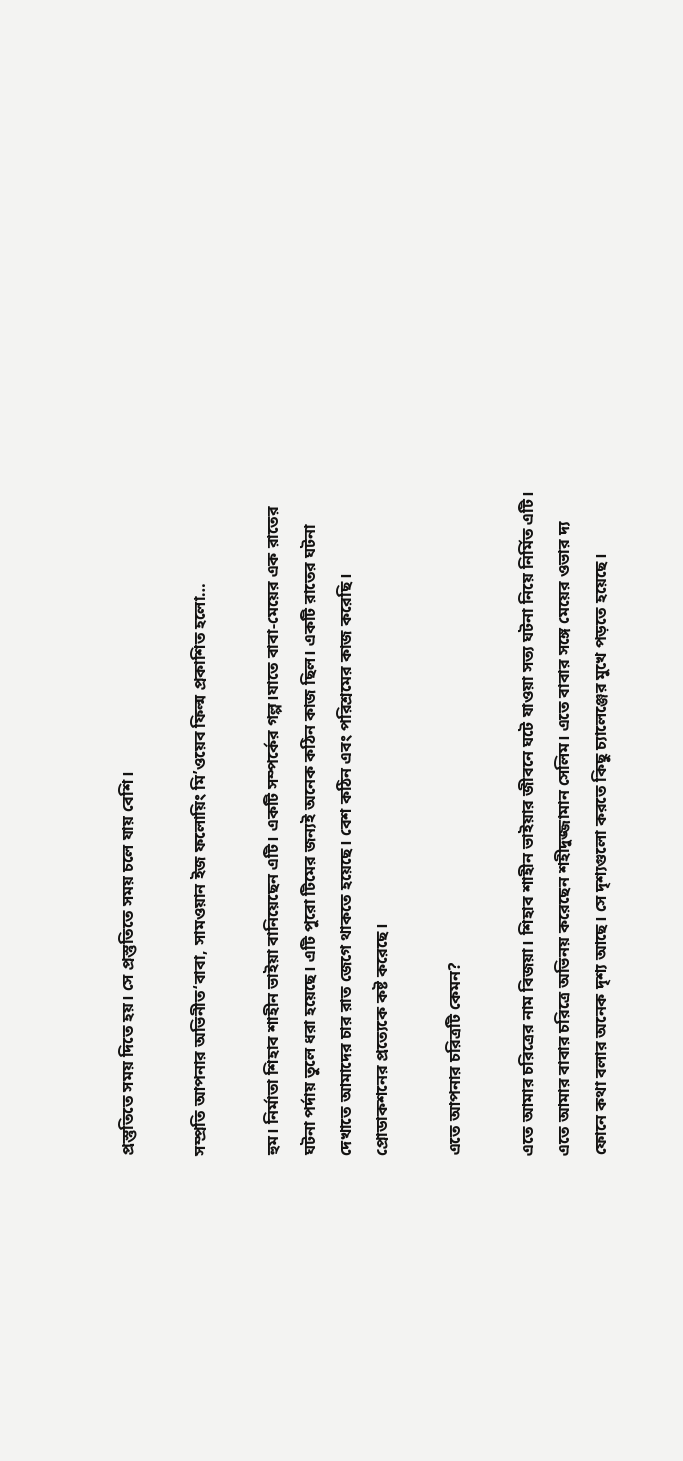প্রস্তুতিতে সময় দিতে হয়। সে প্রস্তুতিতে সময় চলে যায় বেশি।

সম্প্রতি আপনার অভিনীত‘বাবা, সামওয়ান ইজ ফলোয়িং মি’ওয়েব ফিল্ম প্রকাশিত হলো…

হুম। নির্মাতা শিহাব শাহীন ভাইয়া বানিয়েছেন এটি। একটি সম্পর্কের গল্প।যাতে বাবা-মেয়ের এক রাতের ঘটনা পর্দায় তুলে ধরা হয়েছে। এটি পুরো টিমের জন্যই অনেক কঠিন কাজ ছিল। একটি রাতের ঘটনা দেখাতে আমাদের চার রাত জেগে থাকতে হয়েছে। বেশ কঠিন এবং পরিশ্রমের কাজ করেছি। প্রোডাকশনের প্রত্যেকে কষ্ট করেছে।

এতে আপনার চরিত্রটি কেমন?

এতে আমার চরিত্রের নাম বিজয়া। শিহাব শাহীন ভাইয়ার জীবনে ঘটে যাওয়া সত্য ঘটনা নিয়ে নির্মিত এটি। এতে আমার বাবার চরিত্রে অভিনয় করেছেন শহীদুজ্জামান সেলিম। এতে বাবার সঙ্গে মেয়ের ওভার দ্য ফোনে কথা বলার অনেক দৃশ্য আছে। সে দৃশ্যগুলো করতে কিছু চ্যালেঞ্জের মুখে পড়তে হয়েছে।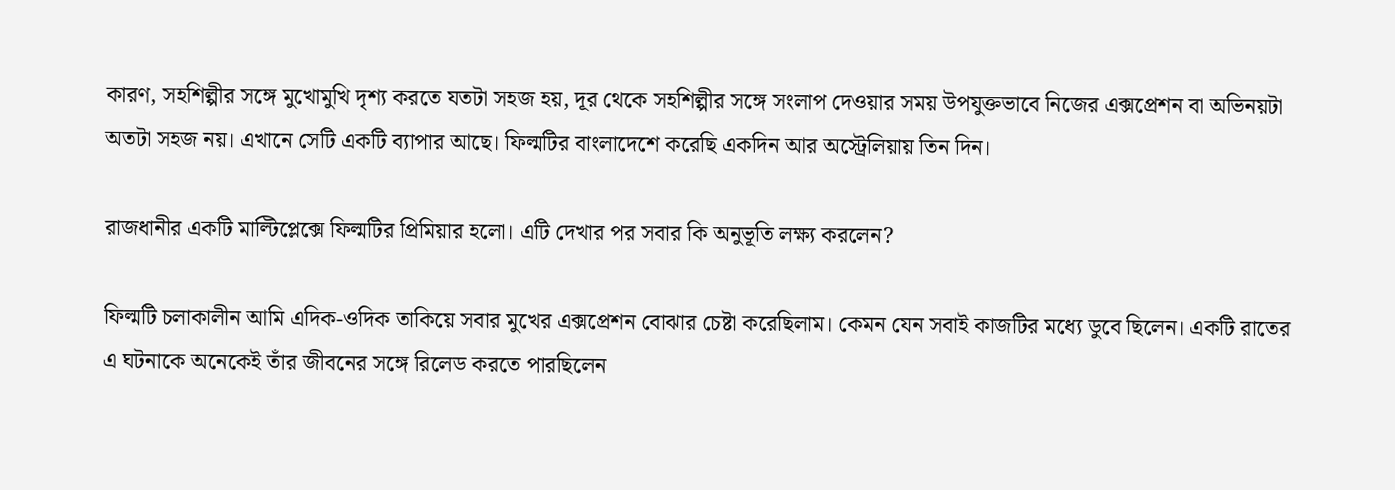কারণ, সহশিল্পীর সঙ্গে মুখোমুখি দৃশ্য করতে যতটা সহজ হয়, দূর থেকে সহশিল্পীর সঙ্গে সংলাপ দেওয়ার সময় উপযুক্তভাবে নিজের এক্সপ্রেশন বা অভিনয়টা অতটা সহজ নয়। এখানে সেটি একটি ব্যাপার আছে। ফিল্মটির বাংলাদেশে করেছি একদিন আর অস্ট্রেলিয়ায় তিন দিন।

রাজধানীর একটি মাল্টিপ্লেক্সে ফিল্মটির প্রিমিয়ার হলো। এটি দেখার পর সবার কি অনুভূতি লক্ষ্য করলেন?

ফিল্মটি চলাকালীন আমি এদিক-ওদিক তাকিয়ে সবার মুখের এক্সপ্রেশন বোঝার চেষ্টা করেছিলাম। কেমন যেন সবাই কাজটির মধ্যে ডুবে ছিলেন। একটি রাতের এ ঘটনাকে অনেকেই তাঁর জীবনের সঙ্গে রিলেড করতে পারছিলেন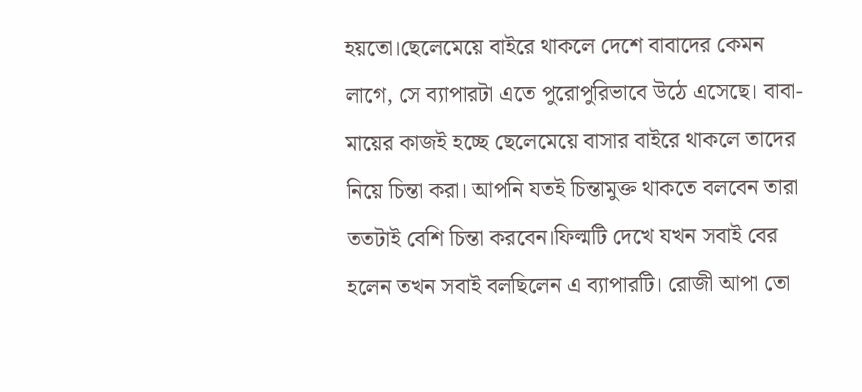হয়তো।ছেলেমেয়ে বাইরে থাকলে দেশে বাবাদের কেমন লাগে, সে ব্যাপারটা এতে পুরোপুরিভাবে উঠে এসেছে। বাবা-মায়ের কাজই হচ্ছে ছেলেমেয়ে বাসার বাইরে থাকলে তাদের নিয়ে চিন্তা করা। আপনি যতই চিন্তামুক্ত থাকতে বলবেন তারা ততটাই বেশি চিন্তা করবেন।ফিল্মটি দেখে যখন সবাই বের হলেন তখন সবাই বলছিলেন এ ব্যাপারটি। রোজী আপা তো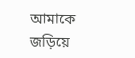আমাকে জড়িয়ে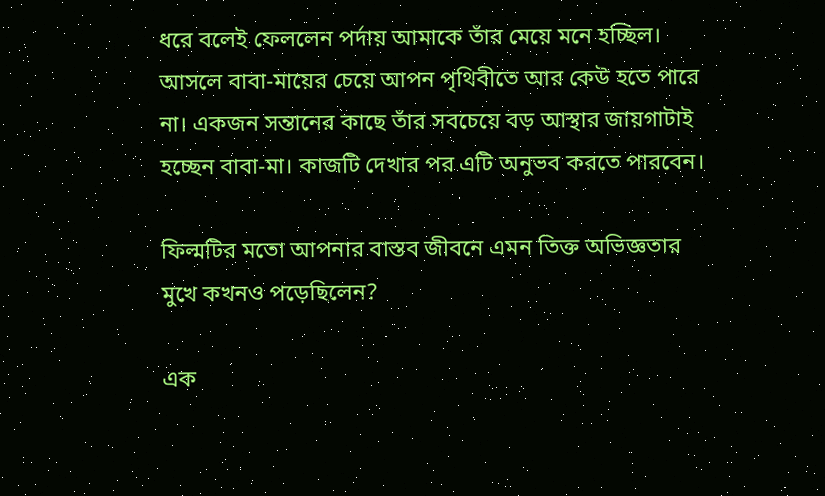ধরে বলেই ফেললেন পর্দায় আমাকে তাঁর মেয়ে মনে হচ্ছিল। আসলে বাবা-মায়ের চেয়ে আপন পৃথিবীতে আর কেউ হতে পারে না। একজন সন্তানের কাছে তাঁর সবচেয়ে বড় আস্থার জায়গাটাই হচ্ছেন বাবা-মা। কাজটি দেখার পর এটি অনুভব করতে পারবেন।

ফিল্মটির মতো আপনার বাস্তব জীবনে এমন তিক্ত অভিজ্ঞতার মুখে কখনও পড়েছিলেন?

এক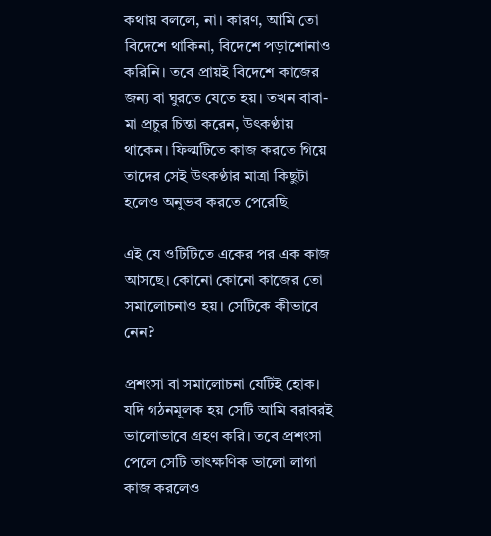কথায় বললে, না। কারণ, আমি তো বিদেশে থাকিনা, বিদেশে পড়াশোনাও করিনি। তবে প্রায়ই বিদেশে কাজের জন্য বা ঘুরতে যেতে হয়। তখন বাবা-মা প্রচুর চিন্তা করেন, উৎকণ্ঠায় থাকেন। ফিল্মটিতে কাজ করতে গিয়ে তাদের সেই উৎকণ্ঠার মাত্রা কিছুটা হলেও অনুভব করতে পেরেছি

এই যে ওটিটিতে একের পর এক কাজ আসছে। কোনো কোনো কাজের তো সমালোচনাও হয়। সেটিকে কীভাবে নেন?

প্রশংসা বা সমালোচনা যেটিই হোক। যদি গঠনমূলক হয় সেটি আমি বরাবরই ভালোভাবে গ্রহণ করি। তবে প্রশংসা পেলে সেটি তাৎক্ষণিক ভালো লাগা কাজ করলেও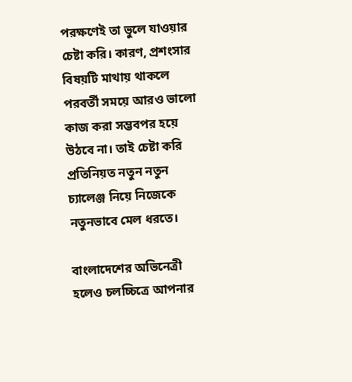পরক্ষণেই তা ভুলে যাওয়ার চেষ্টা করি। কারণ, প্রশংসার বিষয়টি মাথায় থাকলে পরবর্তী সময়ে আরও ভালো কাজ করা সম্ভবপর হয়ে উঠবে না। তাই চেষ্টা করি প্রতিনিয়ত নতুন নতুন চ্যালেঞ্জ নিয়ে নিজেকে নতুনভাবে মেল ধরতে।

বাংলাদেশের অভিনেত্রী হলেও চলচ্চিত্রে আপনার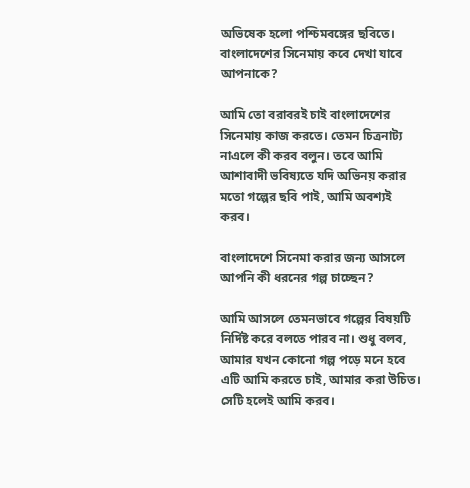অভিষেক হলো পশ্চিমবঙ্গের ছবিতে। বাংলাদেশের সিনেমায় কবে দেখা যাবে আপনাকে?

আমি তো বরাবরই চাই বাংলাদেশের সিনেমায় কাজ করতে। তেমন চিত্রনাট্য নাএলে কী করব বলুন। তবে আমি আশাবাদী ভবিষ্যতে যদি অভিনয় করার মতো গল্পের ছবি পাই, আমি অবশ্যই করব।

বাংলাদেশে সিনেমা করার জন্য আসলে আপনি কী ধরনের গল্প চাচ্ছেন?

আমি আসলে তেমনভাবে গল্পের বিষয়টি নির্দিষ্ট করে বলতে পারব না। শুধু বলব, আমার যখন কোনো গল্প পড়ে মনে হবে এটি আমি করতে চাই, আমার করা উচিত। সেটি হলেই আমি করব।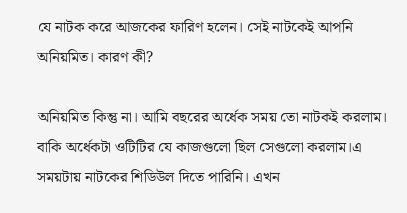যে নাটক করে আজকের ফারিণ হলেন। সেই নাটকেই আপনি অনিয়মিত। কারণ কী?

অনিয়মিত কিন্তু না। আমি বছরের অর্ধেক সময় তো নাটকই করলাম। বাকি অর্ধেকটা ওটিটির যে কাজগুলো ছিল সেগুলো করলাম।এ সময়টায় নাটকের শিডিউল দিতে পারিনি। এখন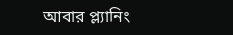আবার প্ল্যানিং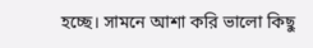হচ্ছে। সামনে আশা করি ভালো কিছু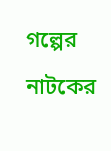গল্পের নাটকের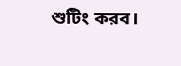শুটিং করব।